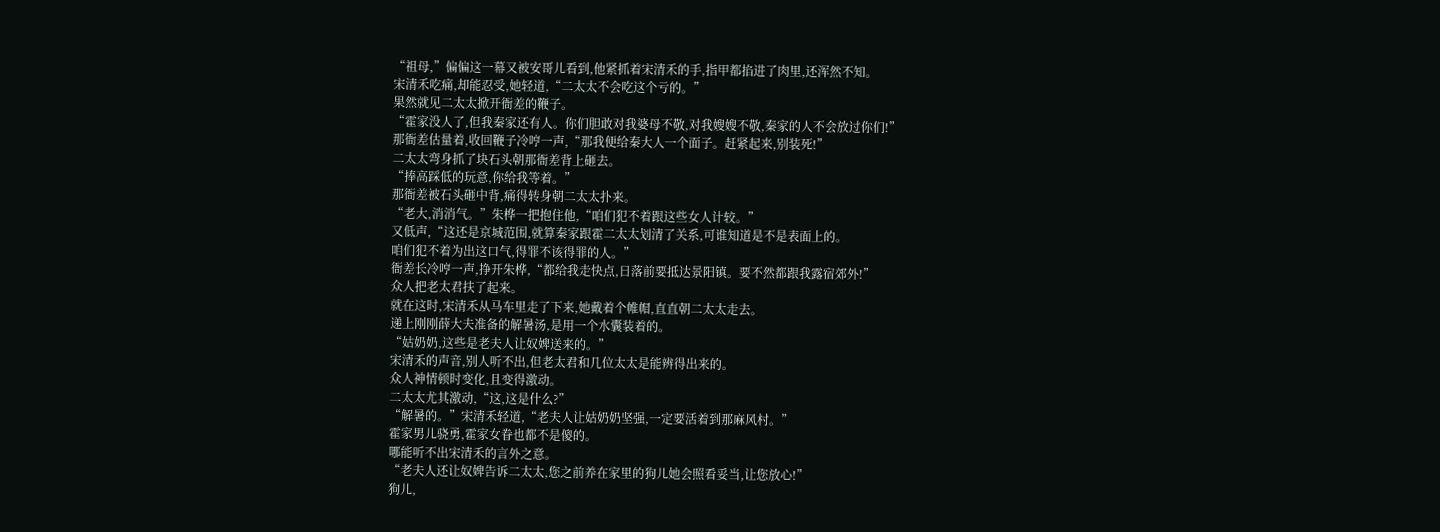“祖母,”偏偏这一幕又被安哥儿看到,他紧抓着宋清禾的手,指甲都掐进了肉里,还浑然不知。
宋清禾吃痛,却能忍受,她轻道,“二太太不会吃这个亏的。”
果然就见二太太掀开衙差的鞭子。
“霍家没人了,但我秦家还有人。你们胆敢对我婆母不敬,对我嫂嫂不敬,秦家的人不会放过你们!”
那衙差估量着,收回鞭子冷哼一声,“那我便给秦大人一个面子。赶紧起来,别装死!”
二太太弯身抓了块石头朝那衙差背上砸去。
“捧高踩低的玩意,你给我等着。”
那衙差被石头砸中背,痛得转身朝二太太扑来。
“老大,消消气。”朱桦一把抱住他,“咱们犯不着跟这些女人计较。”
又低声,“这还是京城范围,就算秦家跟霍二太太划清了关系,可谁知道是不是表面上的。
咱们犯不着为出这口气,得罪不该得罪的人。”
衙差长冷哼一声,挣开朱桦,“都给我走快点,日落前要抵达景阳镇。要不然都跟我露宿郊外!”
众人把老太君扶了起来。
就在这时,宋清禾从马车里走了下来,她戴着个帷帽,直直朝二太太走去。
递上刚刚薛大夫准备的解暑汤,是用一个水囊装着的。
“姑奶奶,这些是老夫人让奴婢送来的。”
宋清禾的声音,别人听不出,但老太君和几位太太是能辨得出来的。
众人神情顿时变化,且变得激动。
二太太尤其激动,“这,这是什么?”
“解暑的。”宋清禾轻道,“老夫人让姑奶奶坚强,一定要活着到那麻风村。”
霍家男儿骁勇,霍家女眷也都不是傻的。
哪能听不出宋清禾的言外之意。
“老夫人还让奴婢告诉二太太,您之前养在家里的狗儿她会照看妥当,让您放心!”
狗儿,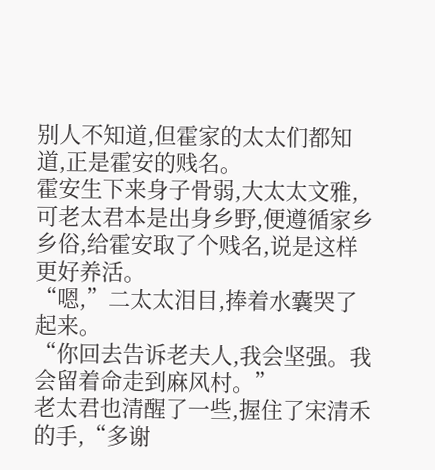别人不知道,但霍家的太太们都知道,正是霍安的贱名。
霍安生下来身子骨弱,大太太文雅,可老太君本是出身乡野,便遵循家乡乡俗,给霍安取了个贱名,说是这样更好养活。
“嗯,”二太太泪目,捧着水囊哭了起来。
“你回去告诉老夫人,我会坚强。我会留着命走到麻风村。”
老太君也清醒了一些,握住了宋清禾的手,“多谢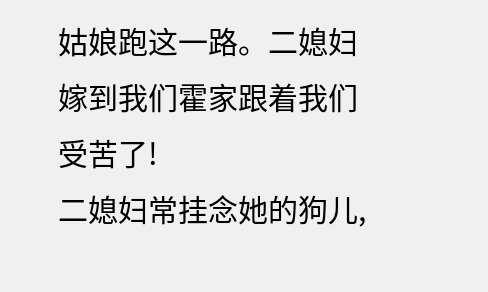姑娘跑这一路。二媳妇嫁到我们霍家跟着我们受苦了!
二媳妇常挂念她的狗儿,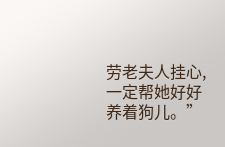劳老夫人挂心,一定帮她好好养着狗儿。”